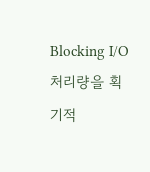Blocking I/O 처리량을 획기적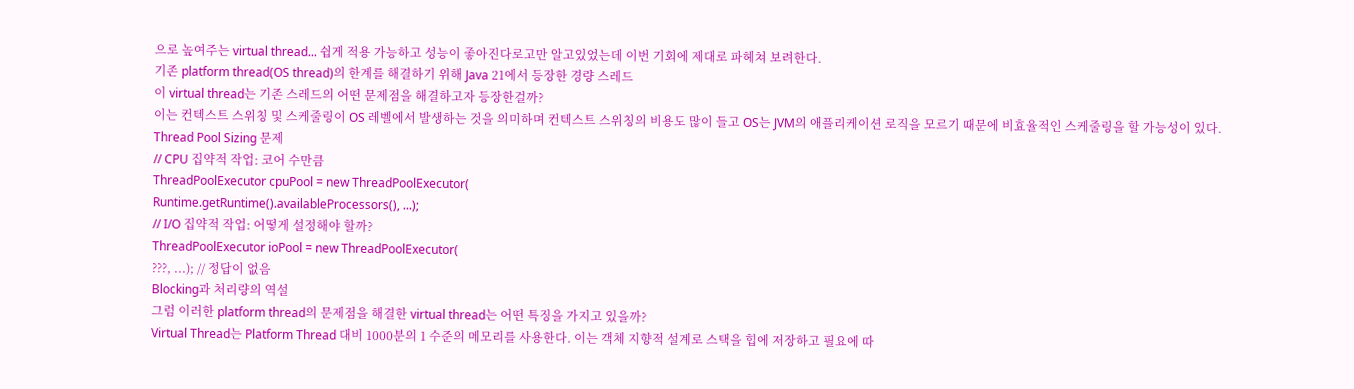으로 높여주는 virtual thread... 쉽게 적용 가능하고 성능이 좋아진다로고만 알고있었는데 이번 기회에 제대로 파헤쳐 보려한다.
기존 platform thread(OS thread)의 한계를 해결하기 위해 Java 21에서 등장한 경량 스레드
이 virtual thread는 기존 스레드의 어떤 문제점을 해결하고자 등장한걸까?
이는 컨텍스트 스위칭 및 스케줄링이 OS 레벨에서 발생하는 것을 의미하며 컨텍스트 스위칭의 비용도 많이 들고 OS는 JVM의 애플리케이션 로직을 모르기 때문에 비효율적인 스케줄링을 할 가능성이 있다.
Thread Pool Sizing 문제
// CPU 집약적 작업: 코어 수만큼
ThreadPoolExecutor cpuPool = new ThreadPoolExecutor(
Runtime.getRuntime().availableProcessors(), ...);
// I/O 집약적 작업: 어떻게 설정해야 할까?
ThreadPoolExecutor ioPool = new ThreadPoolExecutor(
???, ...); // 정답이 없음
Blocking과 처리량의 역설
그럼 이러한 platform thread의 문제점을 해결한 virtual thread는 어떤 특징을 가지고 있을까?
Virtual Thread는 Platform Thread 대비 1000분의 1 수준의 메모리를 사용한다. 이는 객체 지향적 설계로 스택을 힙에 저장하고 필요에 따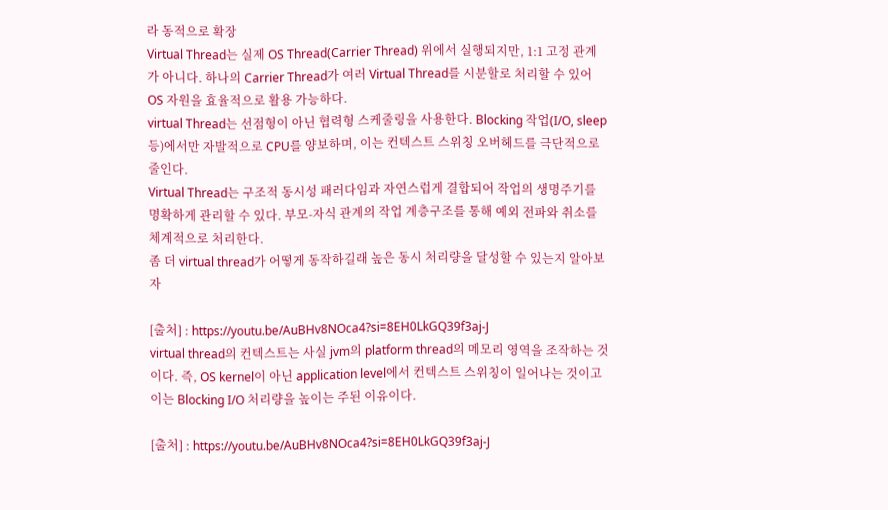라 동적으로 확장
Virtual Thread는 실제 OS Thread(Carrier Thread) 위에서 실행되지만, 1:1 고정 관계가 아니다. 하나의 Carrier Thread가 여러 Virtual Thread를 시분할로 처리할 수 있어 OS 자원을 효율적으로 활용 가능하다.
virtual Thread는 선점형이 아닌 협력형 스케줄링을 사용한다. Blocking 작업(I/O, sleep 등)에서만 자발적으로 CPU를 양보하며, 이는 컨텍스트 스위칭 오버헤드를 극단적으로 줄인다.
Virtual Thread는 구조적 동시성 패러다임과 자연스럽게 결합되어 작업의 생명주기를 명확하게 관리할 수 있다. 부모-자식 관계의 작업 계층구조를 통해 예외 전파와 취소를 체계적으로 처리한다.
좀 더 virtual thread가 어떻게 동작하길래 높은 동시 처리량을 달성할 수 있는지 알아보자

[출처] : https://youtu.be/AuBHv8NOca4?si=8EH0LkGQ39f3aj-J
virtual thread의 컨텍스트는 사실 jvm의 platform thread의 메모리 영역을 조작하는 것이다. 즉, OS kernel이 아닌 application level에서 컨텍스트 스위칭이 일어나는 것이고 이는 Blocking I/O 처리량을 높이는 주된 이유이다.

[출처] : https://youtu.be/AuBHv8NOca4?si=8EH0LkGQ39f3aj-J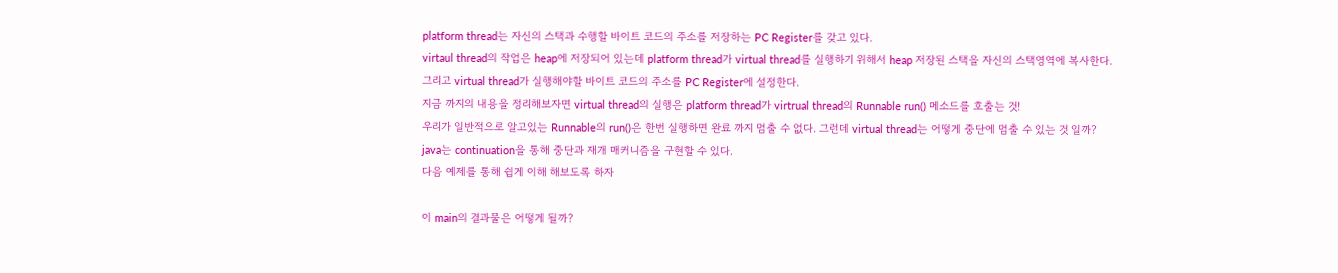platform thread는 자신의 스택과 수행할 바이트 코드의 주소를 저장하는 PC Register를 갖고 있다.
virtaul thread의 작업은 heap에 저장되어 있는데 platform thread가 virtual thread를 실행하기 위해서 heap 저장된 스택을 자신의 스택영역에 복사한다.
그리고 virtual thread가 실행해야할 바이트 코드의 주소를 PC Register에 설정한다.
지금 까지의 내용을 정리해보자면 virtual thread의 실행은 platform thread가 virtrual thread의 Runnable run() 메소드를 호출는 것!
우리가 일반적으로 알고있는 Runnable의 run()은 한번 실행하면 완료 까지 멈출 수 없다. 그런데 virtual thread는 어떻게 중단에 멈출 수 있는 것 일까?
java는 continuation을 통해 중단과 재개 매커니즘을 구현할 수 있다.
다음 예제를 통해 쉽게 이해 해보도록 하자

이 main의 결과물은 어떻게 될까?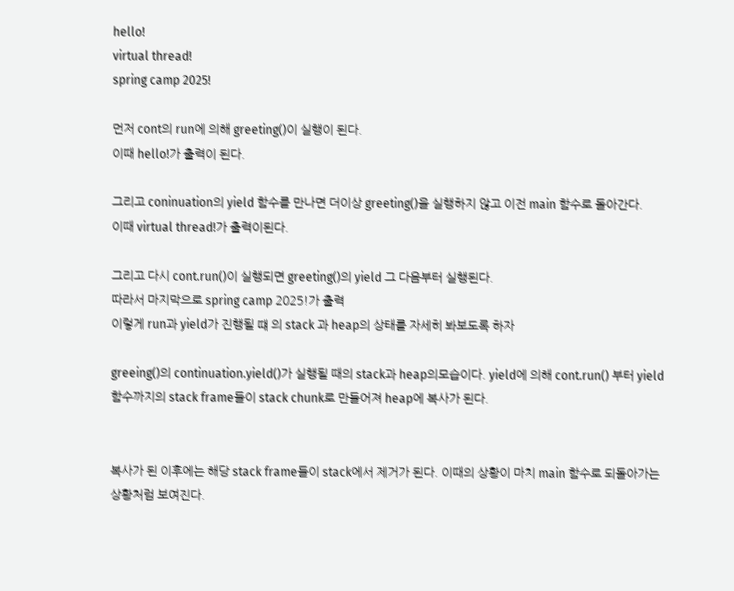hello!
virtual thread!
spring camp 2025!

먼저 cont의 run에 의해 greeting()이 실행이 된다.
이때 hello!가 출력이 된다.

그리고 coninuation의 yield 함수를 만나면 더이상 greeting()을 실행하지 않고 이전 main 함수로 돌아간다.
이때 virtual thread!가 출력이된다.

그리고 다시 cont.run()이 실행되면 greeting()의 yield 그 다음부터 실행된다.
따라서 마지막으로 spring camp 2025!가 출력
이렇게 run과 yield가 진행될 떄 의 stack 과 heap의 상태를 자세히 봐보도록 하자

greeing()의 continuation.yield()가 실행될 때의 stack과 heap의모습이다. yield에 의해 cont.run() 부터 yield 함수까지의 stack frame들이 stack chunk로 만들어져 heap에 복사가 된다.


복사가 된 이후에는 해당 stack frame들이 stack에서 제거가 된다. 이때의 상황이 마치 main 함수로 되돌아가는 상황처럼 보여진다.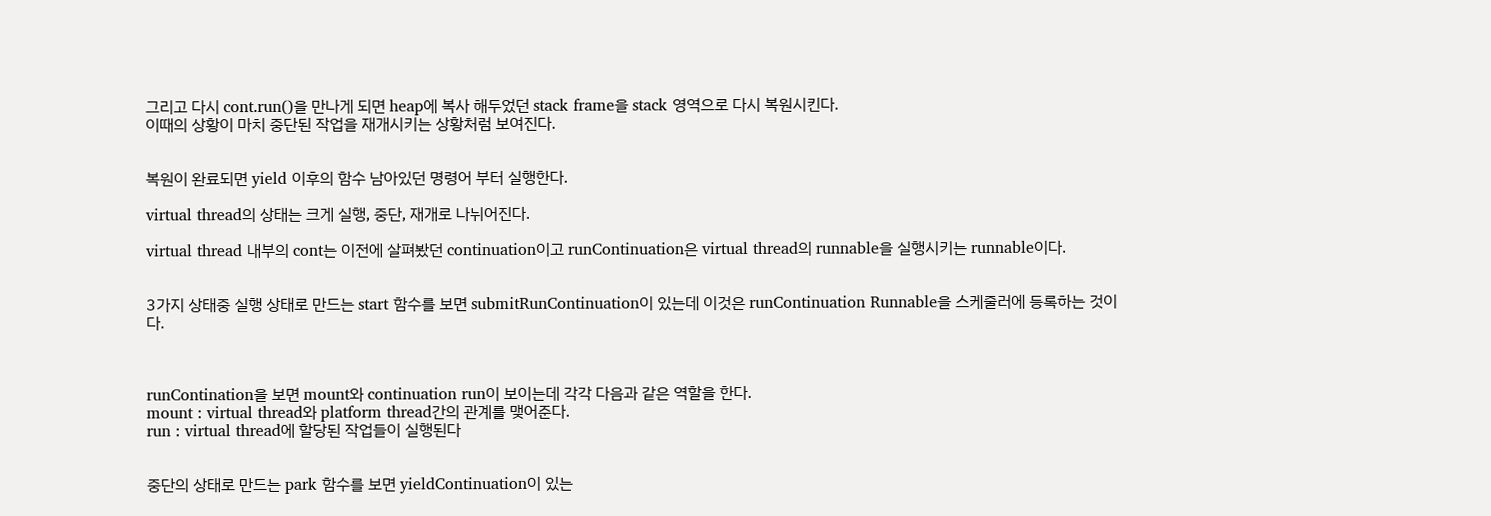그리고 다시 cont.run()을 만나게 되면 heap에 복사 해두었던 stack frame을 stack 영역으로 다시 복원시킨다.
이때의 상황이 마치 중단된 작업을 재개시키는 상황처럼 보여진다.


복원이 완료되면 yield 이후의 함수 남아있던 명령어 부터 실행한다.

virtual thread의 상태는 크게 실행, 중단, 재개로 나뉘어진다.

virtual thread 내부의 cont는 이전에 살펴봤던 continuation이고 runContinuation은 virtual thread의 runnable을 실행시키는 runnable이다.


3가지 상태중 실행 상태로 만드는 start 함수를 보면 submitRunContinuation이 있는데 이것은 runContinuation Runnable을 스케줄러에 등록하는 것이다.



runContination을 보면 mount와 continuation run이 보이는데 각각 다음과 같은 역할을 한다.
mount : virtual thread와 platform thread간의 관계를 맺어준다.
run : virtual thread에 할당된 작업들이 실행된다


중단의 상태로 만드는 park 함수를 보면 yieldContinuation이 있는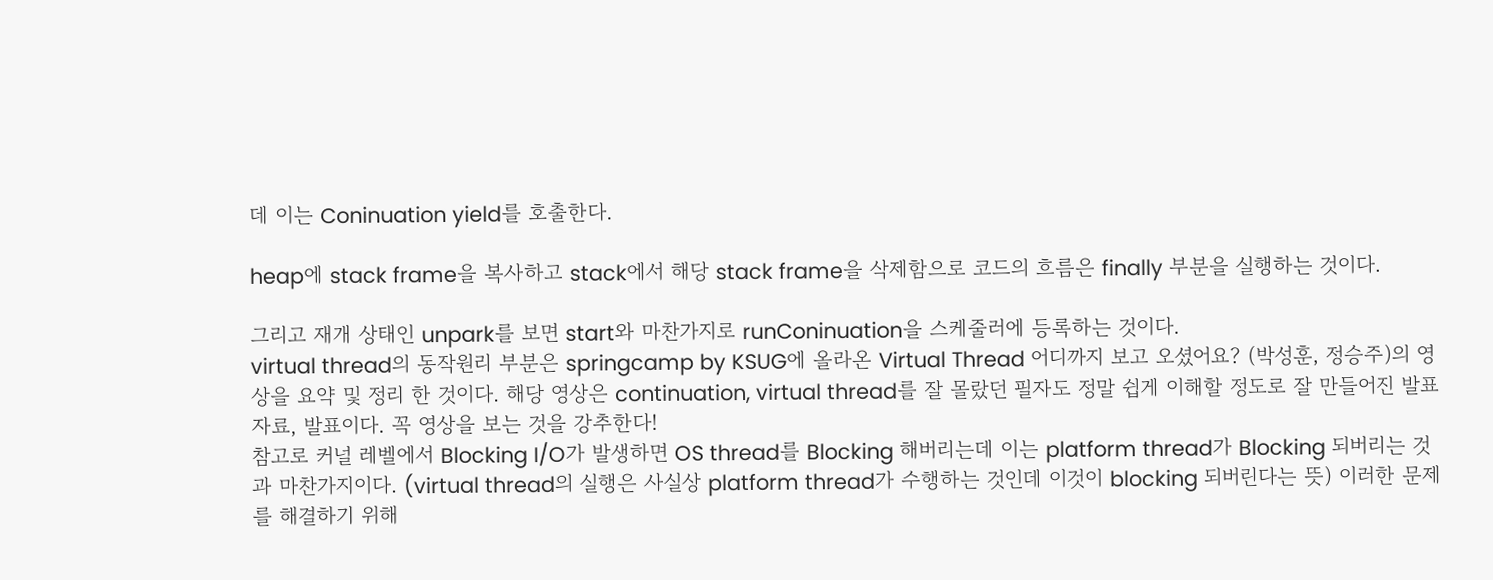데 이는 Coninuation yield를 호출한다.

heap에 stack frame을 복사하고 stack에서 해당 stack frame을 삭제함으로 코드의 흐름은 finally 부분을 실행하는 것이다.

그리고 재개 상태인 unpark를 보면 start와 마찬가지로 runConinuation을 스케줄러에 등록하는 것이다.
virtual thread의 동작원리 부분은 springcamp by KSUG에 올라온 Virtual Thread 어디까지 보고 오셨어요? (박성훈, 정승주)의 영상을 요약 및 정리 한 것이다. 해당 영상은 continuation, virtual thread를 잘 몰랐던 필자도 정말 쉽게 이해할 정도로 잘 만들어진 발표자료, 발표이다. 꼭 영상을 보는 것을 강추한다!
참고로 커널 레벨에서 Blocking I/O가 발생하면 OS thread를 Blocking 해버리는데 이는 platform thread가 Blocking 되버리는 것과 마찬가지이다. (virtual thread의 실행은 사실상 platform thread가 수행하는 것인데 이것이 blocking 되버린다는 뜻) 이러한 문제를 해결하기 위해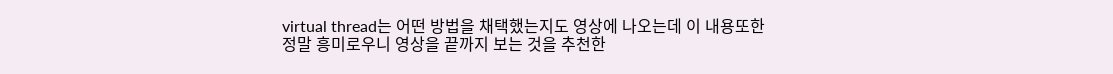virtual thread는 어떤 방법을 채택했는지도 영상에 나오는데 이 내용또한 정말 흥미로우니 영상을 끝까지 보는 것을 추천한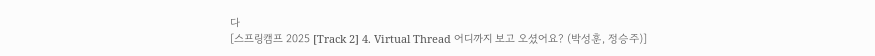다
[스프링캠프 2025 [Track 2] 4. Virtual Thread 어디까지 보고 오셨어요? (박성훈, 정승주)]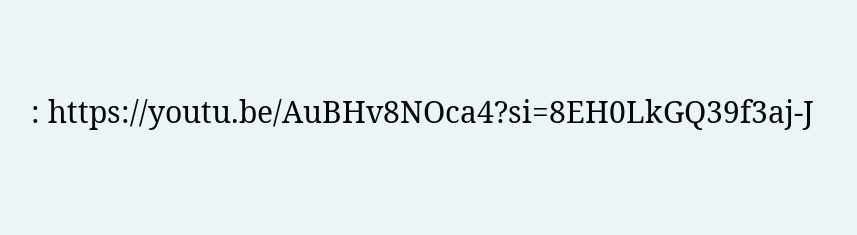: https://youtu.be/AuBHv8NOca4?si=8EH0LkGQ39f3aj-J